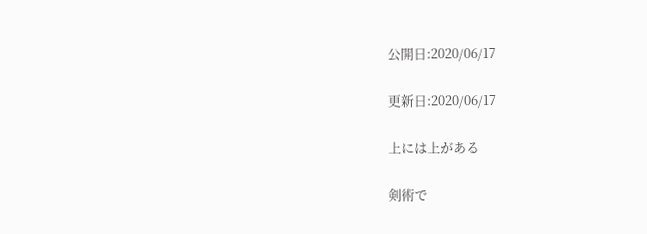公開日:2020/06/17

更新日:2020/06/17

上には上がある

剣術で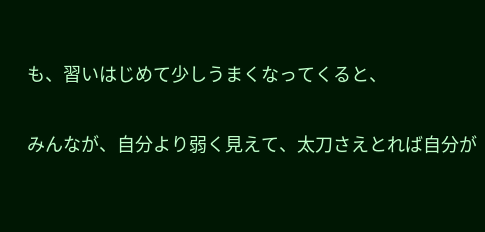も、習いはじめて少しうまくなってくると、

みんなが、自分より弱く見えて、太刀さえとれば自分が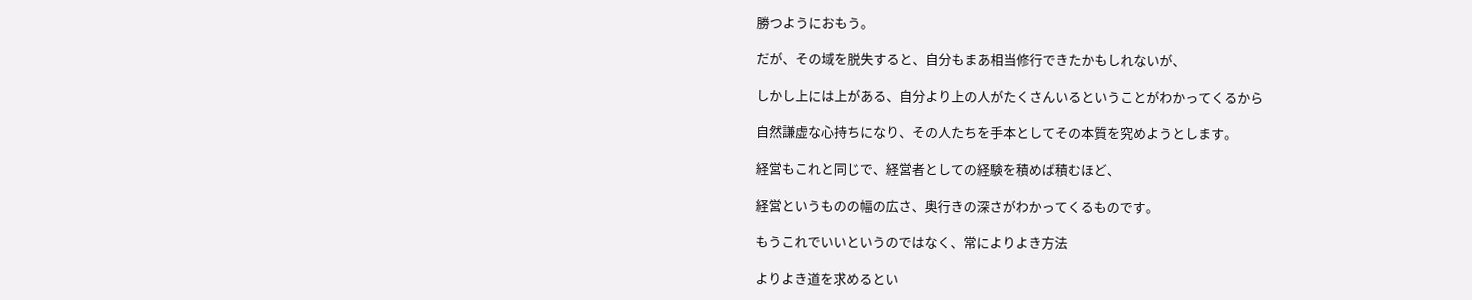勝つようにおもう。

だが、その域を脱失すると、自分もまあ相当修行できたかもしれないが、

しかし上には上がある、自分より上の人がたくさんいるということがわかってくるから

自然謙虚な心持ちになり、その人たちを手本としてその本質を究めようとします。

経営もこれと同じで、経営者としての経験を積めば積むほど、

経営というものの幅の広さ、奥行きの深さがわかってくるものです。

もうこれでいいというのではなく、常によりよき方法

よりよき道を求めるとい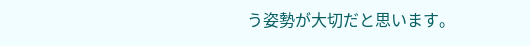う姿勢が大切だと思います。